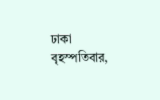ঢাকা বৃহস্পতিবার,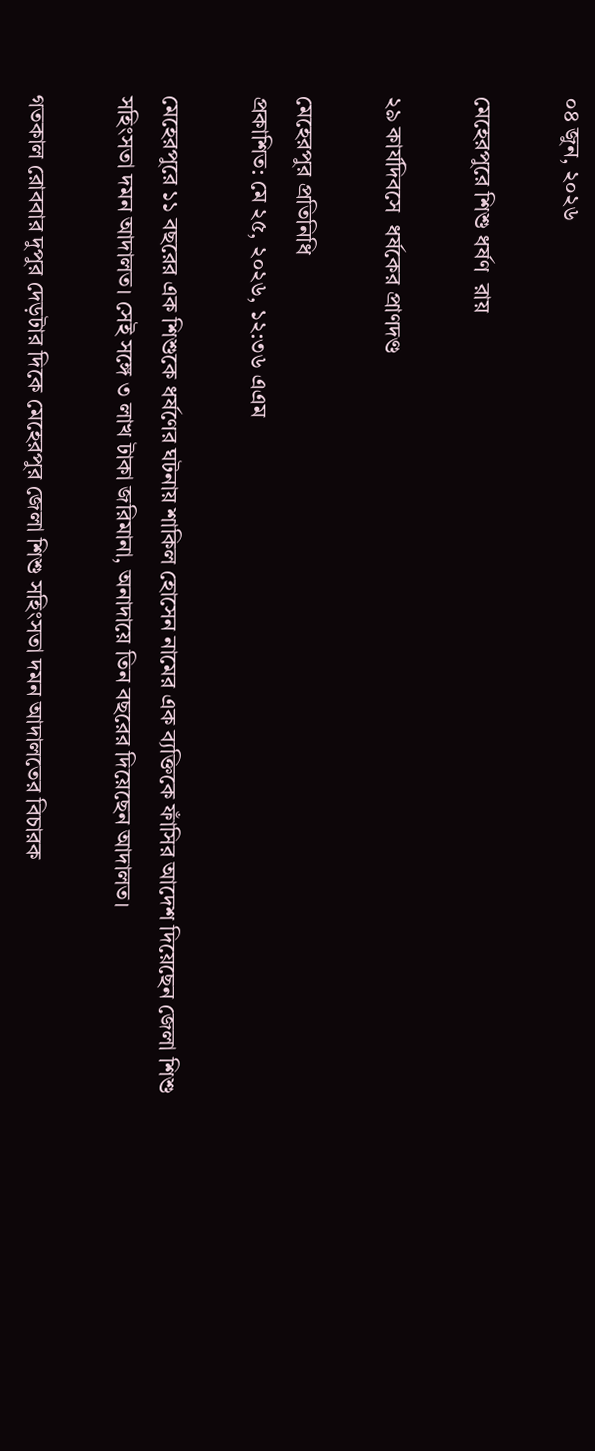০৪ জুন, ২০২৬

মেহেরপুরে শিশু ধর্ষণ  রায়

২৯ কার্যদিবসে  ধর্ষকের প্রাণদণ্ড

মেহেরপুর প্রতিনিধি
প্রকাশিত: মে ২৫, ২০২৬, ১২:৩৬ এএম

মেহেরপুরে ১১ বছরের এক শিশুকে ধর্ষণের ঘটনায় শাকিল হোসেন নামের এক ব্যক্তিকে ফাঁসির আদেশ দিয়েছেন জেলা শিশু সহিংসতা দমন আদালত। সেই সঙ্গে ৩ লাখ টাকা জরিমানা, অনাদায়ে তিন বছরের দিয়েছেন আদালত।

গতকাল রোববার দুপুর দেড়টার দিকে মেহেরপুর জেলা শিশু সহিংসতা দমন আদালতের বিচারক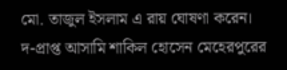মো. তাজুল ইসলাম এ রায় ঘোষণা করেন। দ-প্রাপ্ত আসামি শাকিল হোসেন মেহেরপুরের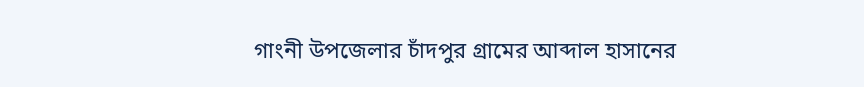গাংনী উপজেলার চাঁদপুর গ্রামের আব্দাল হাসানের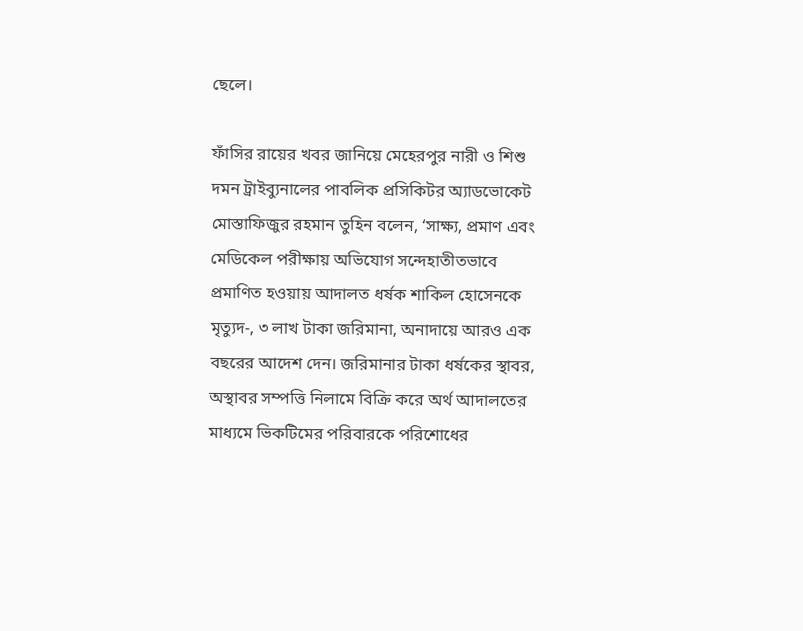ছেলে।

ফাঁসির রায়ের খবর জানিয়ে মেহেরপুর নারী ও শিশু দমন ট্রাইব্যুনালের পাবলিক প্রসিকিটর অ্যাডভোকেট মোস্তাফিজুর রহমান তুহিন বলেন, ‘সাক্ষ্য, প্রমাণ এবং মেডিকেল পরীক্ষায় অভিযোগ সন্দেহাতীতভাবে প্রমাণিত হওয়ায় আদালত ধর্ষক শাকিল হোসেনকে মৃত্যুদ-, ৩ লাখ টাকা জরিমানা, অনাদায়ে আরও এক বছরের আদেশ দেন। জরিমানার টাকা ধর্ষকের স্থাবর, অস্থাবর সম্পত্তি নিলামে বিক্রি করে অর্থ আদালতের মাধ্যমে ভিকটিমের পরিবারকে পরিশোধের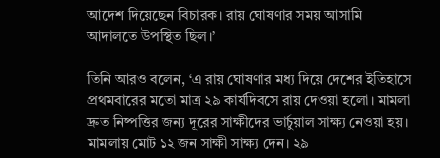আদেশ দিয়েছেন বিচারক। রায় ঘোষণার সময় আসামি আদালতে উপস্থিত ছিল।’

তিনি আরও বলেন, ‘এ রায় ঘোষণার মধ্য দিয়ে দেশের ইতিহাসে প্রথমবারের মতো মাত্র ২৯ কার্যদিবসে রায় দেওয়া হলো। মামলা দ্রুত নিষ্পত্তির জন্য দূরের সাক্ষীদের ভার্চুয়াল সাক্ষ্য নেওয়া হয়। মামলায় মোট ১২ জন সাক্ষী সাক্ষ্য দেন। ২৯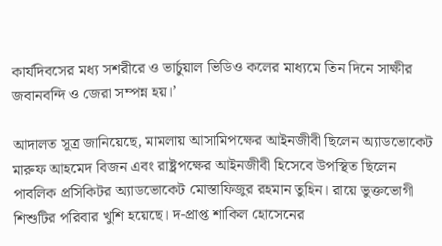কার্যদিবসের মধ্য সশরীরে ও ভার্চুয়াল ভিডিও কলের মাধ্যমে তিন দিনে সাক্ষীর জবানবন্দি ও জেরা সম্পন্ন হয়।’

আদালত সূত্র জানিয়েছে, মামলায় আসামিপক্ষের আইনজীবী ছিলেন অ্যাডভোকেট মারুফ আহমেদ বিজন এবং রাষ্ট্রপক্ষের আইনজীবী হিসেবে উপস্থিত ছিলেন পাবলিক প্রসিকিটর অ্যাডভোকেট মোস্তাফিজুর রহমান তুহিন। রায়ে ভুক্তভোগী শিশুটির পরিবার খুশি হয়েছে। দ-প্রাপ্ত শাকিল হোসেনের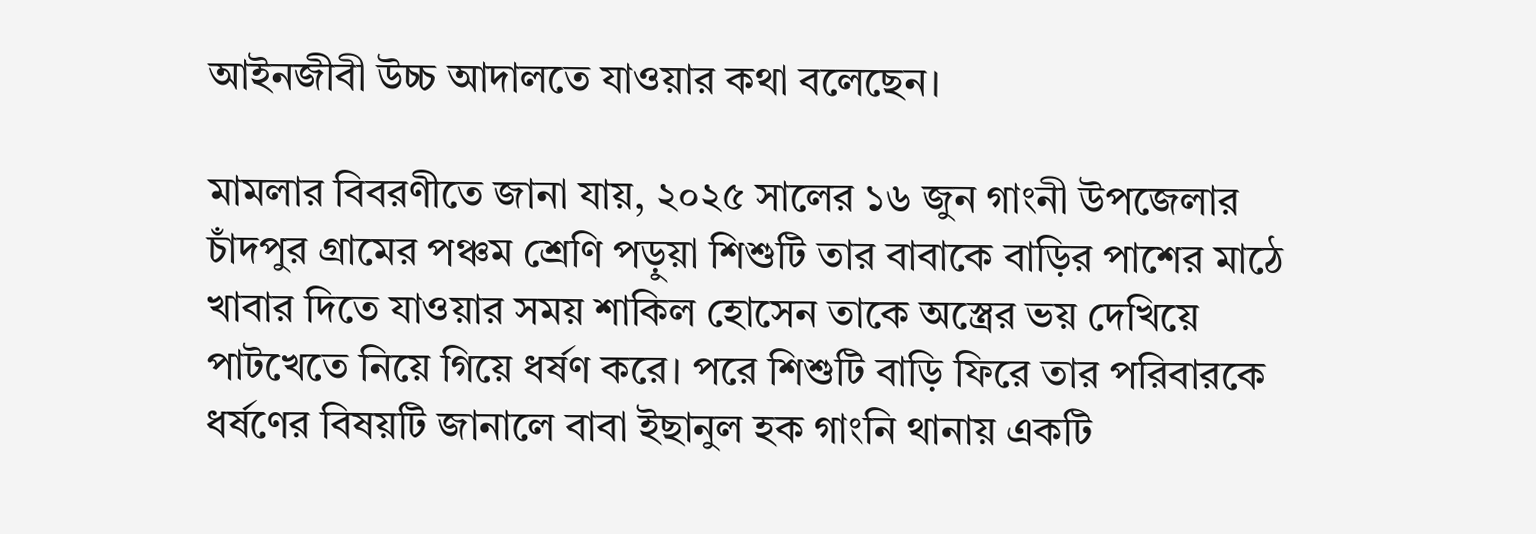আইনজীবী উচ্চ আদালতে যাওয়ার কথা বলেছেন।

মামলার বিবরণীতে জানা যায়, ২০২৫ সালের ১৬ জুন গাংনী উপজেলার চাঁদপুর গ্রামের পঞ্চম শ্রেণি পড়ুয়া শিশুটি তার বাবাকে বাড়ির পাশের মাঠে খাবার দিতে যাওয়ার সময় শাকিল হোসেন তাকে অস্ত্রের ভয় দেখিয়ে পাটখেতে নিয়ে গিয়ে ধর্ষণ করে। পরে শিশুটি বাড়ি ফিরে তার পরিবারকে ধর্ষণের বিষয়টি জানালে বাবা ইছানুল হক গাংনি থানায় একটি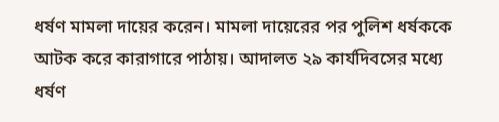ধর্ষণ মামলা দায়ের করেন। মামলা দায়েরের পর পুলিশ ধর্ষককে আটক করে কারাগারে পাঠায়। আদালত ২৯ কার্যদিবসের মধ্যে ধর্ষণ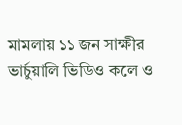মামলায় ১১ জন সাক্ষীর ভার্চুয়ালি ভিডিও কলে ও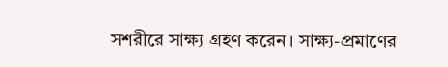সশরীরে সাক্ষ্য গ্রহণ করেন। সাক্ষ্য-প্রমাণের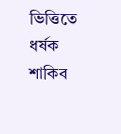ভিত্তিতে ধর্ষক শাকিব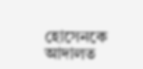হোসেনকে আদালত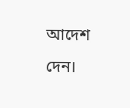আদেশ দেন।